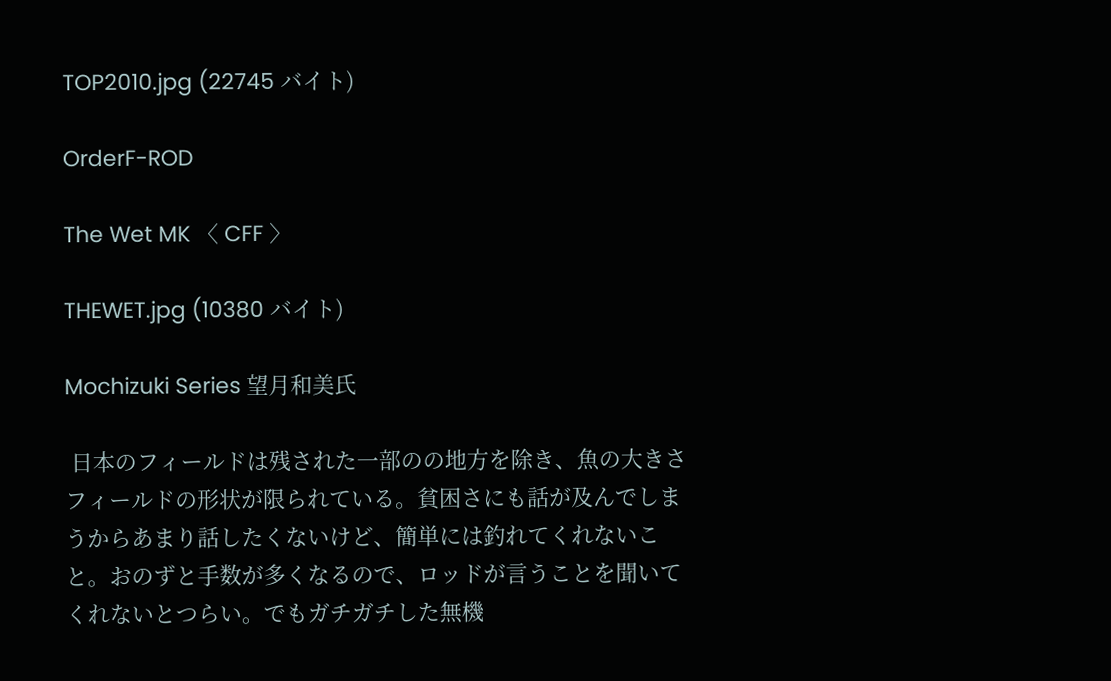TOP2010.jpg (22745 バイト)

OrderF-ROD

The Wet MK 〈 CFF 〉

THEWET.jpg (10380 バイト)

Mochizuki Series 望月和美氏

 日本のフィールドは残された一部のの地方を除き、魚の大きさフィールドの形状が限られている。貧困さにも話が及んでしまうからあまり話したくないけど、簡単には釣れてくれないこと。おのずと手数が多くなるので、ロッドが言うことを聞いてくれないとつらい。でもガチガチした無機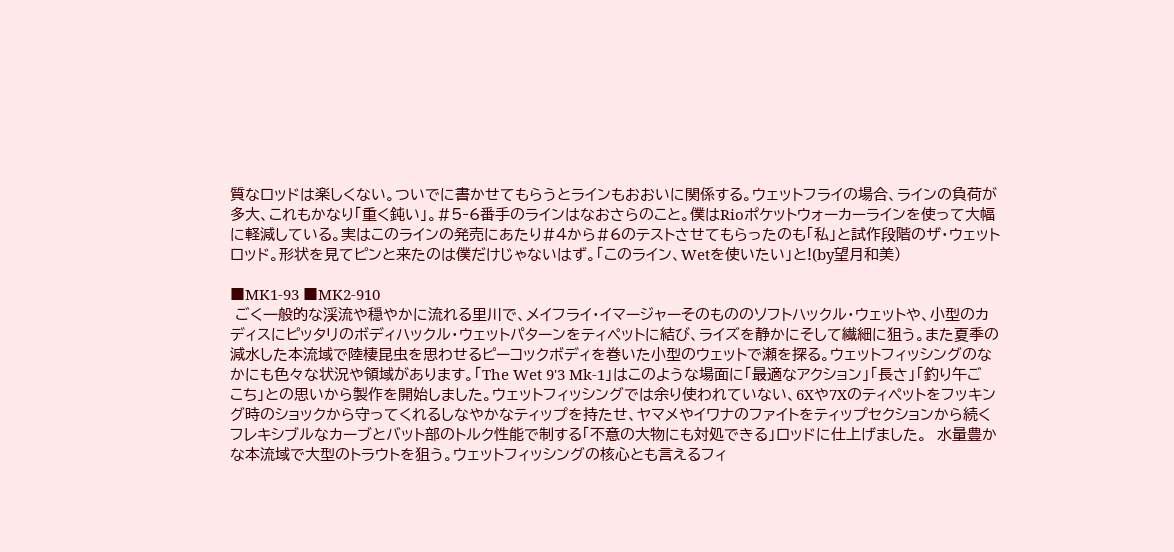質なロッドは楽しくない。ついでに書かせてもらうとラインもおおいに関係する。ウェットフライの場合、ラインの負荷が多大、これもかなり「重く鈍い」。#5‐6番手のラインはなおさらのこと。僕はRioポケットウォーカーラインを使って大幅に軽減している。実はこのラインの発売にあたり#4から#6のテストさせてもらったのも「私」と試作段階のザ・ウェットロッド。形状を見てピンと来たのは僕だけじゃないはず。「このライン、Wetを使いたい」と!(by望月和美)

■MK1-93 ■MK2-910
 ごく一般的な渓流や穏やかに流れる里川で、メイフライ・イマージャーそのもののソフトハックル・ウェットや、小型のカディスにピッタリのボディハックル・ウェットパターンをティペットに結び、ライズを静かにそして繊細に狙う。また夏季の減水した本流域で陸棲昆虫を思わせるピーコックボディを巻いた小型のウェットで瀬を探る。ウェットフィッシングのなかにも色々な状況や領域があります。「The Wet 9'3 Mk-1」はこのような場面に「最適なアクション」「長さ」「釣り午ごこち」との思いから製作を開始しました。ウェットフィッシングでは余り使われていない、6Xや7Xのティペットをフッキング時のショックから守ってくれるしなやかなティップを持たせ、ヤマメやイワナのファイトをティップセクションから続くフレキシブルなカーブとバット部のトルク性能で制する「不意の大物にも対処できる」ロッドに仕上げました。  水量豊かな本流域で大型のトラウトを狙う。ウェットフィッシングの核心とも言えるフィ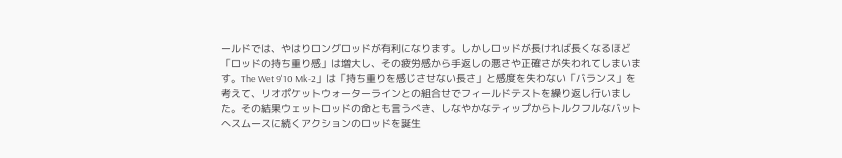ールドでは、やはりロングロッドが有利になります。しかしロッドが長ければ長くなるほど「ロッドの持ち重り感」は増大し、その疲労感から手返しの悪さや正確さが失われてしまいます。The Wet 9'10 Mk-2」は「持ち重りを感じさせない長さ」と感度を失わない「バランス」を考えて、リオポケットウォーターラインとの組合せでフィールドテストを繰り返し行いました。その結果ウェットロッドの命とも言うべき、しなやかなティップからトルクフルなバットへスムースに続くアクションのロッドを誕生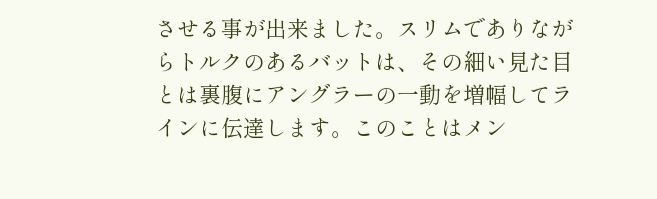させる事が出来ました。スリムでありながらトルクのあるバットは、その細い見た目とは裏腹にアングラーの一動を増幅してラインに伝達します。このことはメン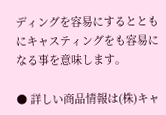ディングを容易にするとともにキャスティングをも容易になる事を意味します。

● 詳しい商品情報は(株)キャ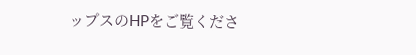ップスのHPをご覧くださ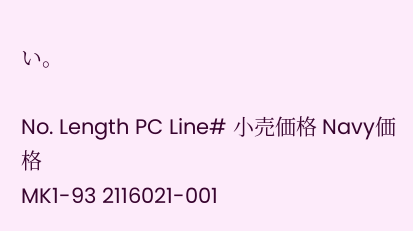い。

No. Length PC Line# 小売価格 Navy価格
MK1-93 2116021-001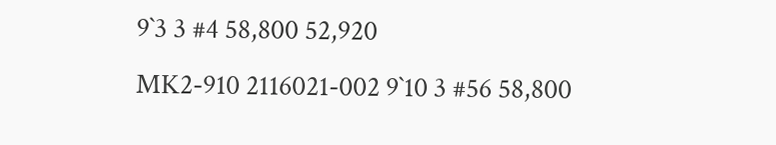9`3 3 #4 58,800 52,920
MK2-910 2116021-002 9`10 3 #56 58,800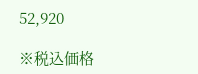52,920

※税込価格